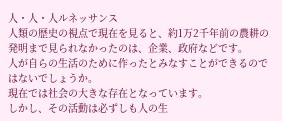人・人・人ルネッサンス
人類の歴史の視点で現在を見ると、約1万2千年前の農耕の発明まで見られなかったのは、企業、政府などです。
人が自らの生活のために作ったとみなすことができるのではないでしょうか。
現在では社会の大きな存在となっています。
しかし、その活動は必ずしも人の生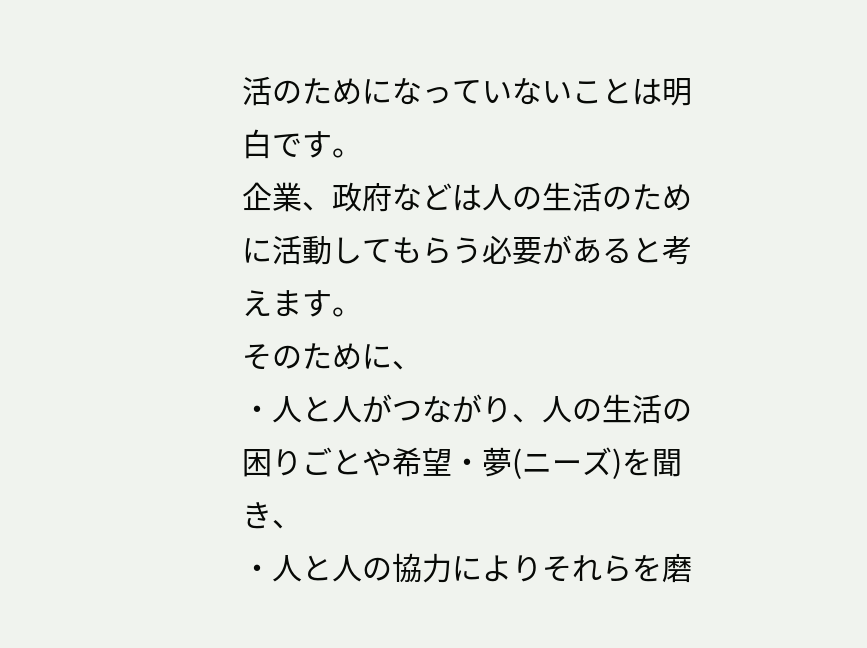活のためになっていないことは明白です。
企業、政府などは人の生活のために活動してもらう必要があると考えます。
そのために、
・人と人がつながり、人の生活の困りごとや希望・夢(ニーズ)を聞き、
・人と人の協力によりそれらを磨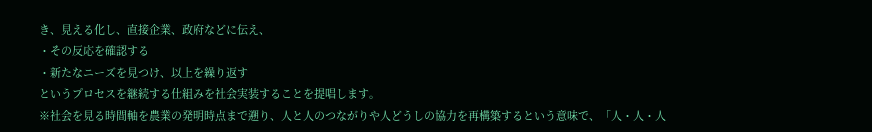き、見える化し、直接企業、政府などに伝え、
・その反応を確認する
・新たなニーズを見つけ、以上を繰り返す
というプロセスを継続する仕組みを社会実装することを提唱します。
※社会を見る時間軸を農業の発明時点まで遡り、人と人のつながりや人どうしの協力を再構築するという意味で、「人・人・人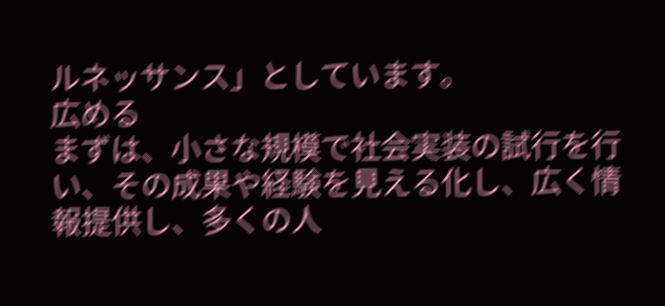ルネッサンス」としています。
広める
まずは、小さな規模で社会実装の試行を行い、その成果や経験を見える化し、広く情報提供し、多くの人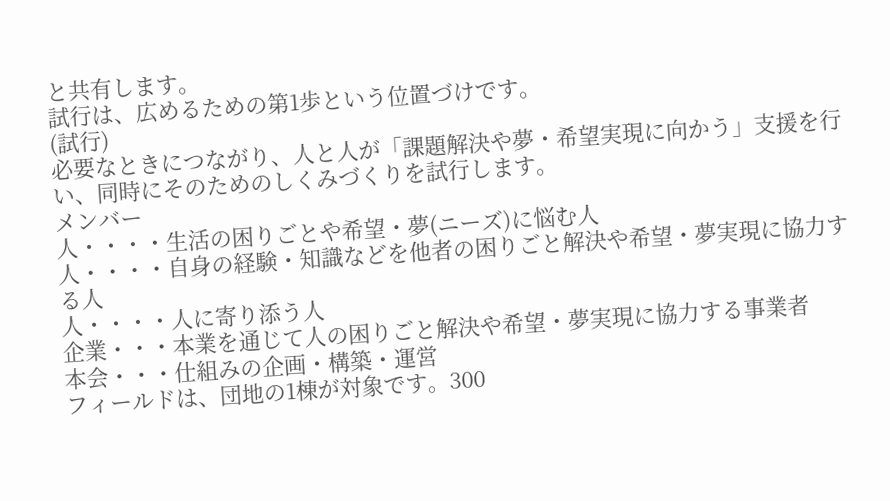と共有します。
試行は、広めるための第1歩という位置づけです。
(試行)
必要なときにつながり、人と人が「課題解決や夢・希望実現に向かう」支援を行い、同時にそのためのしくみづくりを試行します。
メンバー
人・・・・生活の困りごとや希望・夢(ニーズ)に悩む人
人・・・・自身の経験・知識などを他者の困りごと解決や希望・夢実現に協力する人
人・・・・人に寄り添う人
企業・・・本業を通じて人の困りごと解決や希望・夢実現に協力する事業者
本会・・・仕組みの企画・構築・運営
フィールドは、団地の1棟が対象です。300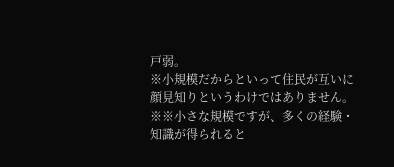戸弱。
※小規模だからといって住民が互いに顔見知りというわけではありません。
※※小さな規模ですが、多くの経験・知識が得られると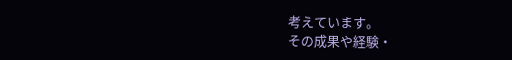考えています。
その成果や経験・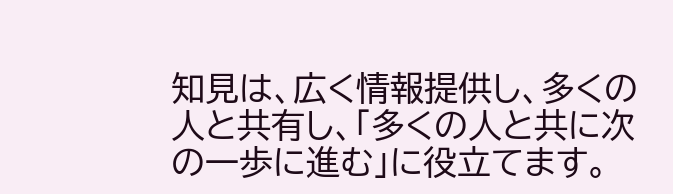知見は、広く情報提供し、多くの人と共有し、「多くの人と共に次の一歩に進む」に役立てます。